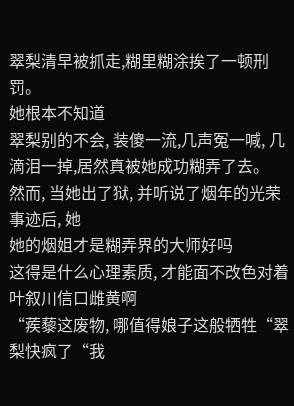翠梨清早被抓走,糊里糊涂挨了一顿刑罚。
她根本不知道
翠梨别的不会, 装傻一流,几声冤一喊, 几滴泪一掉,居然真被她成功糊弄了去。
然而, 当她出了狱, 并听说了烟年的光荣事迹后, 她
她的烟姐才是糊弄界的大师好吗
这得是什么心理素质, 才能面不改色对着叶叙川信口雌黄啊
“蒺藜这废物, 哪值得娘子这般牺牲“翠梨快疯了“我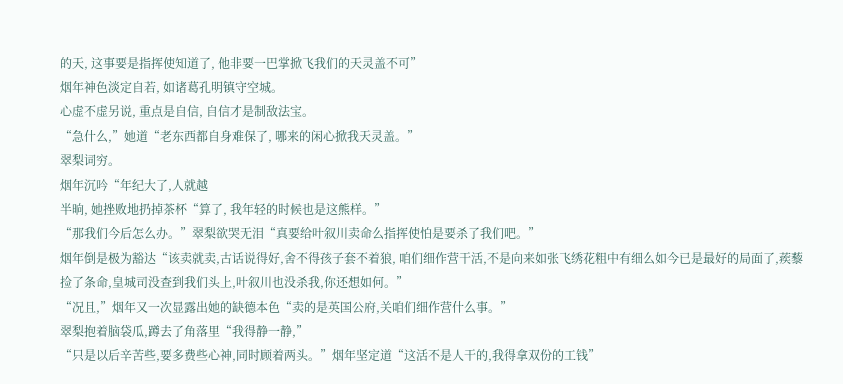的天, 这事要是指挥使知道了, 他非要一巴掌掀飞我们的天灵盖不可”
烟年神色淡定自若, 如诸葛孔明镇守空城。
心虚不虚另说, 重点是自信, 自信才是制敌法宝。
“急什么,”她道“老东西都自身难保了, 哪来的闲心掀我天灵盖。”
翠梨词穷。
烟年沉吟“年纪大了,人就越
半晌, 她挫败地扔掉茶杯“算了, 我年轻的时候也是这熊样。”
“那我们今后怎么办。”翠梨欲哭无泪“真要给叶叙川卖命么指挥使怕是要杀了我们吧。”
烟年倒是极为豁达“该卖就卖,古话说得好,舍不得孩子套不着狼, 咱们细作营干活,不是向来如张飞绣花粗中有细么如今已是最好的局面了,蒺藜捡了条命,皇城司没查到我们头上,叶叙川也没杀我,你还想如何。”
“况且,”烟年又一次显露出她的缺德本色“卖的是英国公府,关咱们细作营什么事。”
翠梨抱着脑袋瓜,蹲去了角落里“我得静一静,”
“只是以后辛苦些,要多费些心神,同时顾着两头。”烟年坚定道“这活不是人干的,我得拿双份的工钱”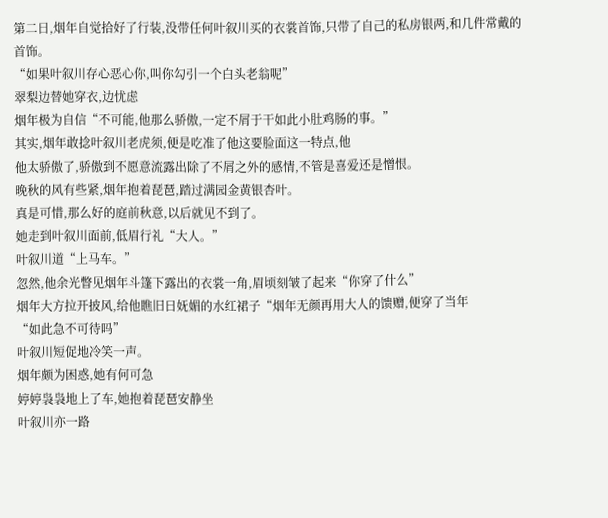第二日,烟年自觉拾好了行装,没带任何叶叙川买的衣裳首饰,只带了自己的私房银两,和几件常戴的首饰。
“如果叶叙川存心恶心你,叫你勾引一个白头老翁呢”
翠梨边替她穿衣,边忧虑
烟年极为自信“不可能,他那么骄傲,一定不屑于干如此小肚鸡肠的事。”
其实,烟年敢捻叶叙川老虎须,便是吃准了他这要脸面这一特点,他
他太骄傲了,骄傲到不愿意流露出除了不屑之外的感情,不管是喜爱还是憎恨。
晚秋的风有些紧,烟年抱着琵琶,踏过满园金黄银杏叶。
真是可惜,那么好的庭前秋意,以后就见不到了。
她走到叶叙川面前,低眉行礼“大人。”
叶叙川道“上马车。”
忽然,他余光瞥见烟年斗篷下露出的衣裳一角,眉顷刻皱了起来“你穿了什么”
烟年大方拉开披风,给他瞧旧日妩媚的水红裙子“烟年无颜再用大人的馈赠,便穿了当年
“如此急不可待吗”
叶叙川短促地冷笑一声。
烟年颇为困惑,她有何可急
婷婷袅袅地上了车,她抱着琵琶安静坐
叶叙川亦一路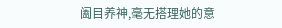阖目养神,毫无搭理她的意